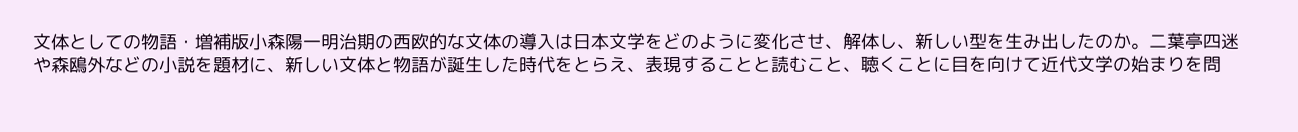文体としての物語・増補版小森陽一明治期の西欧的な文体の導入は日本文学をどのように変化させ、解体し、新しい型を生み出したのか。二葉亭四迷や森鴎外などの小説を題材に、新しい文体と物語が誕生した時代をとらえ、表現することと読むこと、聴くことに目を向けて近代文学の始まりを問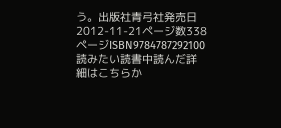う。出版社青弓社発売日2012-11-21ページ数338ページISBN9784787292100読みたい読書中読んだ詳細はこちらか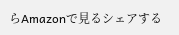らAmazonで見るシェアする